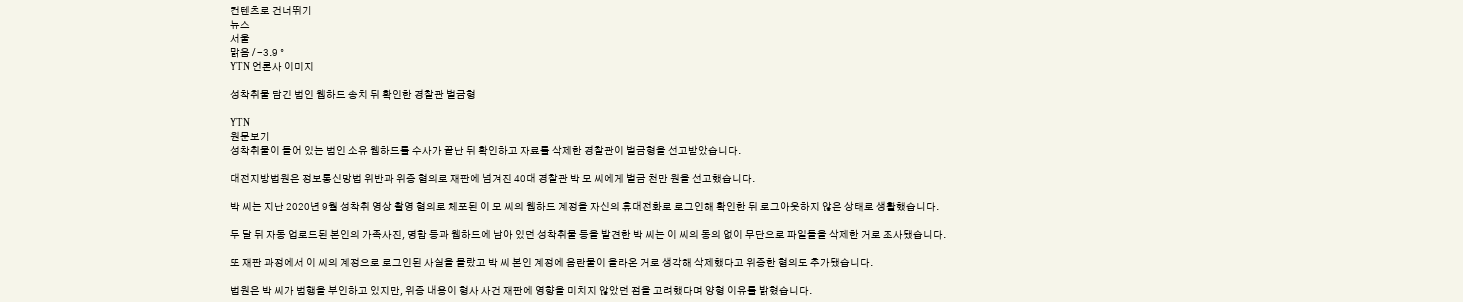컨텐츠로 건너뛰기
뉴스
서울
맑음 / -3.9 °
YTN 언론사 이미지

성착취물 담긴 범인 웹하드 송치 뒤 확인한 경찰관 벌금형

YTN
원문보기
성착취물이 들어 있는 범인 소유 웹하드를 수사가 끝난 뒤 확인하고 자료를 삭제한 경찰관이 벌금형을 선고받았습니다.

대전지방법원은 정보통신망법 위반과 위증 혐의로 재판에 넘겨진 40대 경찰관 박 모 씨에게 벌금 천만 원을 선고했습니다.

박 씨는 지난 2020년 9월 성착취 영상 촬영 혐의로 체포된 이 모 씨의 웹하드 계정을 자신의 휴대전화로 로그인해 확인한 뒤 로그아웃하지 않은 상태로 생활했습니다.

두 달 뒤 자동 업로드된 본인의 가족사진, 명함 등과 웹하드에 남아 있던 성착취물 등을 발견한 박 씨는 이 씨의 동의 없이 무단으로 파일들을 삭제한 거로 조사됐습니다.

또 재판 과정에서 이 씨의 계정으로 로그인된 사실을 몰랐고 박 씨 본인 계정에 음란물이 올라온 거로 생각해 삭제했다고 위증한 혐의도 추가됐습니다.

법원은 박 씨가 범행을 부인하고 있지만, 위증 내용이 형사 사건 재판에 영향을 미치지 않았던 점을 고려했다며 양형 이유를 밝혔습니다.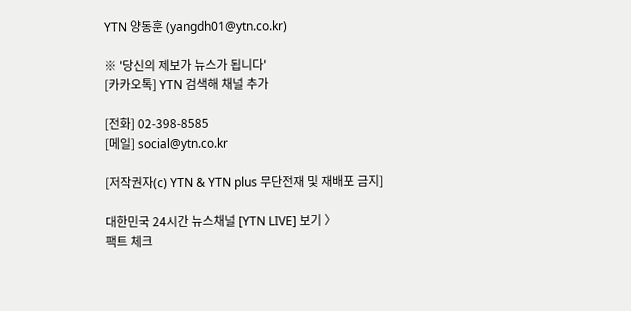YTN 양동훈 (yangdh01@ytn.co.kr)

※ '당신의 제보가 뉴스가 됩니다'
[카카오톡] YTN 검색해 채널 추가

[전화] 02-398-8585
[메일] social@ytn.co.kr

[저작권자(c) YTN & YTN plus 무단전재 및 재배포 금지]

대한민국 24시간 뉴스채널 [YTN LIVE] 보기 〉
팩트 체크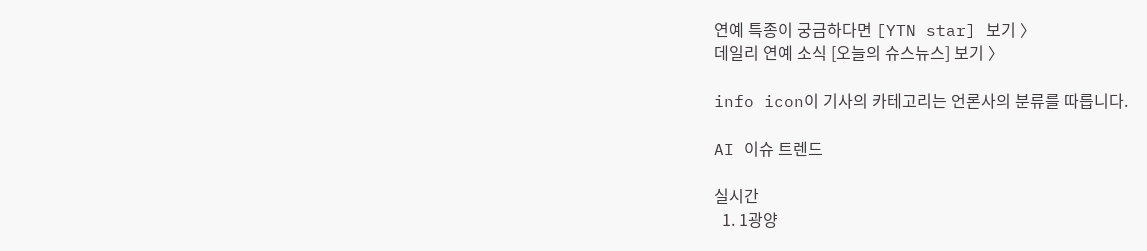연예 특종이 궁금하다면 [YTN star] 보기 〉
데일리 연예 소식 [오늘의 슈스뉴스] 보기 〉

info icon이 기사의 카테고리는 언론사의 분류를 따릅니다.

AI 이슈 트렌드

실시간
  1. 1광양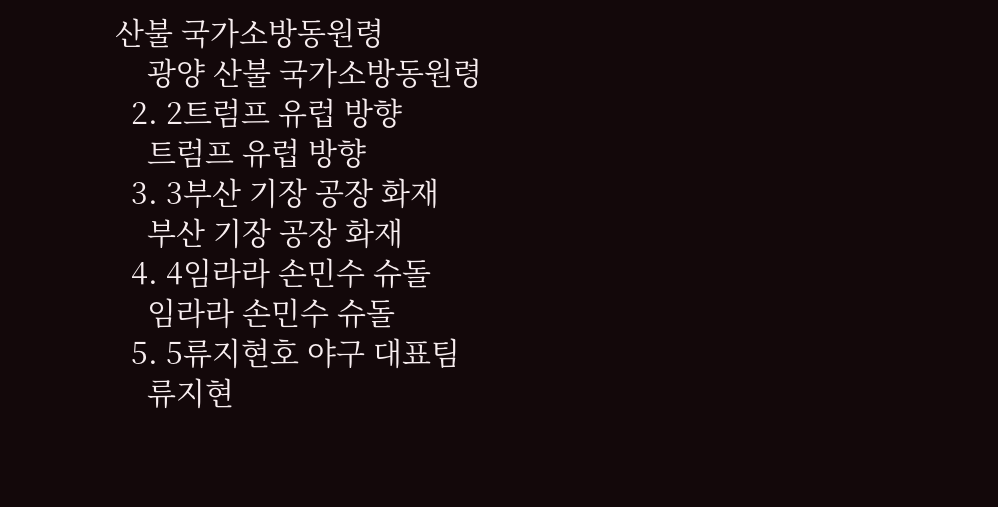산불 국가소방동원령
    광양 산불 국가소방동원령
  2. 2트럼프 유럽 방향
    트럼프 유럽 방향
  3. 3부산 기장 공장 화재
    부산 기장 공장 화재
  4. 4임라라 손민수 슈돌
    임라라 손민수 슈돌
  5. 5류지현호 야구 대표팀
    류지현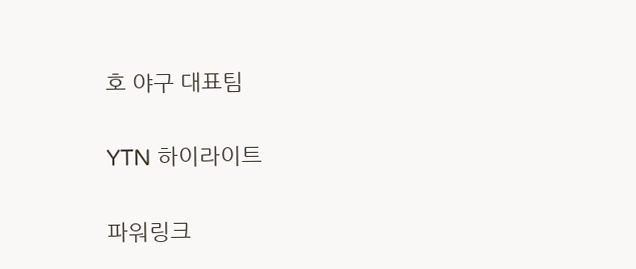호 야구 대표팀

YTN 하이라이트

파워링크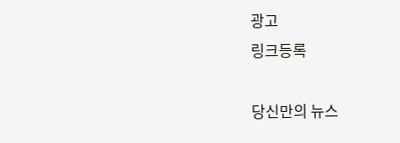광고
링크등록

당신만의 뉴스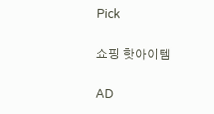Pick

쇼핑 핫아이템

AD